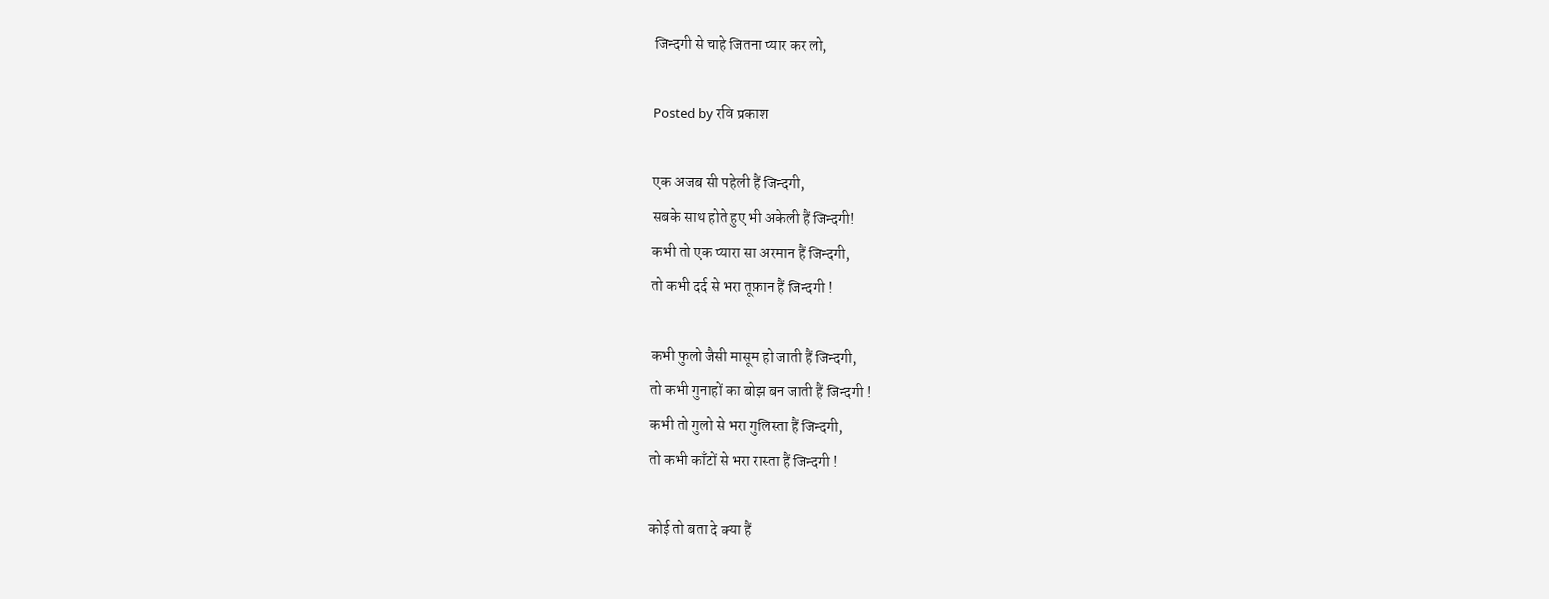जिन्दगी से चाहे जितना प्यार कर लो,

Posted by रवि प्रकाश

एक अजब सी पहेली हैं जिन्दगी,
सबके साथ होते हुए भी अकेली हैं जिन्दगी!
कभी तो एक प्यारा सा अरमान हैं जिन्दगी,
तो कभी दर्द से भरा तूफ़ान हैं जिन्दगी !

कभी फुलो जैसी मासूम हो जाती हैं जिन्दगी,
तो कभी गुनाहों का बोझ बन जाती हैं जिन्दगी !
कभी तो गुलो से भरा गुलिस्ता हैं जिन्दगी,
तो कभी काँटों से भरा रास्ता हैं जिन्दगी !

कोई तो बता दे क्या हैं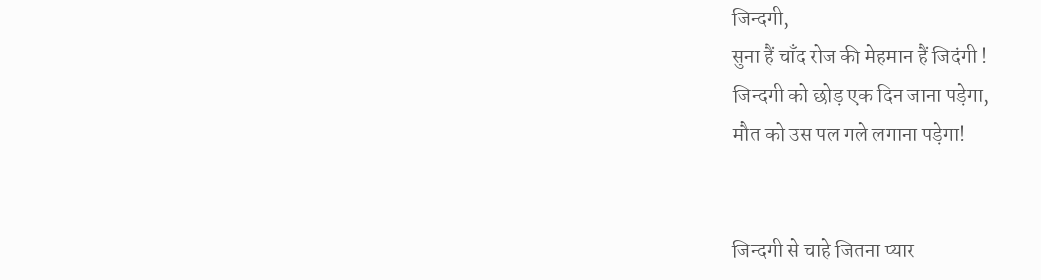जिन्दगी,
सुना हैं चाँद रोज की मेहमान हैं जिदंगी !
जिन्दगी को छोड़ एक दिन जाना पड़ेगा,
मौत को उस पल गले लगाना पड़ेगा!


जिन्दगी से चाहे जितना प्यार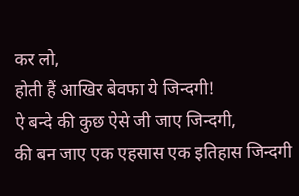कर लो,
होती हैं आखिर बेवफा ये जिन्दगी!
ऐ बन्दे की कुछ ऐसे जी जाए जिन्दगी,
की बन जाए एक एहसास एक इतिहास जिन्दगी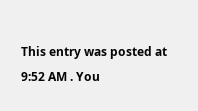This entry was posted at 9:52 AM . You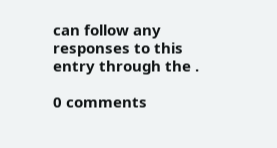can follow any responses to this entry through the .

0 comments